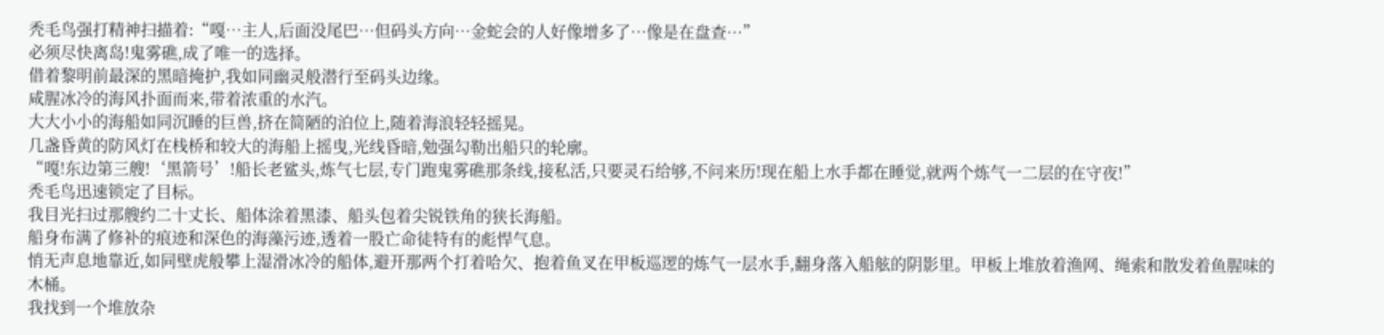秃毛鸟强打精神扫描着:“嘎…主人,后面没尾巴…但码头方向…金蛇会的人好像增多了…像是在盘查…”
必须尽快离岛!鬼雾礁,成了唯一的选择。
借着黎明前最深的黑暗掩护,我如同幽灵般潜行至码头边缘。
咸腥冰冷的海风扑面而来,带着浓重的水汽。
大大小小的海船如同沉睡的巨兽,挤在简陋的泊位上,随着海浪轻轻摇晃。
几盏昏黄的防风灯在栈桥和较大的海船上摇曳,光线昏暗,勉强勾勒出船只的轮廓。
“嘎!东边第三艘!‘黑箭号’!船长老鲨头,炼气七层,专门跑鬼雾礁那条线,接私活,只要灵石给够,不问来历!现在船上水手都在睡觉,就两个炼气一二层的在守夜!”
秃毛鸟迅速锁定了目标。
我目光扫过那艘约二十丈长、船体涂着黑漆、船头包着尖锐铁角的狭长海船。
船身布满了修补的痕迹和深色的海藻污迹,透着一股亡命徒特有的彪悍气息。
悄无声息地靠近,如同壁虎般攀上湿滑冰冷的船体,避开那两个打着哈欠、抱着鱼叉在甲板巡逻的炼气一层水手,翻身落入船舷的阴影里。甲板上堆放着渔网、绳索和散发着鱼腥味的木桶。
我找到一个堆放杂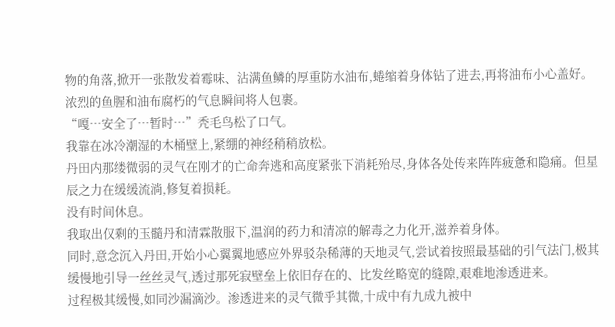物的角落,掀开一张散发着霉味、沾满鱼鳞的厚重防水油布,蜷缩着身体钻了进去,再将油布小心盖好。浓烈的鱼腥和油布腐朽的气息瞬间将人包裹。
“嘎…安全了…暂时…”秃毛鸟松了口气。
我靠在冰冷潮湿的木桶壁上,紧绷的神经稍稍放松。
丹田内那缕微弱的灵气在刚才的亡命奔逃和高度紧张下消耗殆尽,身体各处传来阵阵疲惫和隐痛。但星辰之力在缓缓流淌,修复着损耗。
没有时间休息。
我取出仅剩的玉髓丹和清霖散服下,温润的药力和清凉的解毒之力化开,滋养着身体。
同时,意念沉入丹田,开始小心翼翼地感应外界驳杂稀薄的天地灵气,尝试着按照最基础的引气法门,极其缓慢地引导一丝丝灵气,透过那死寂壁垒上依旧存在的、比发丝略宽的缝隙,艰难地渗透进来。
过程极其缓慢,如同沙漏滴沙。渗透进来的灵气微乎其微,十成中有九成九被中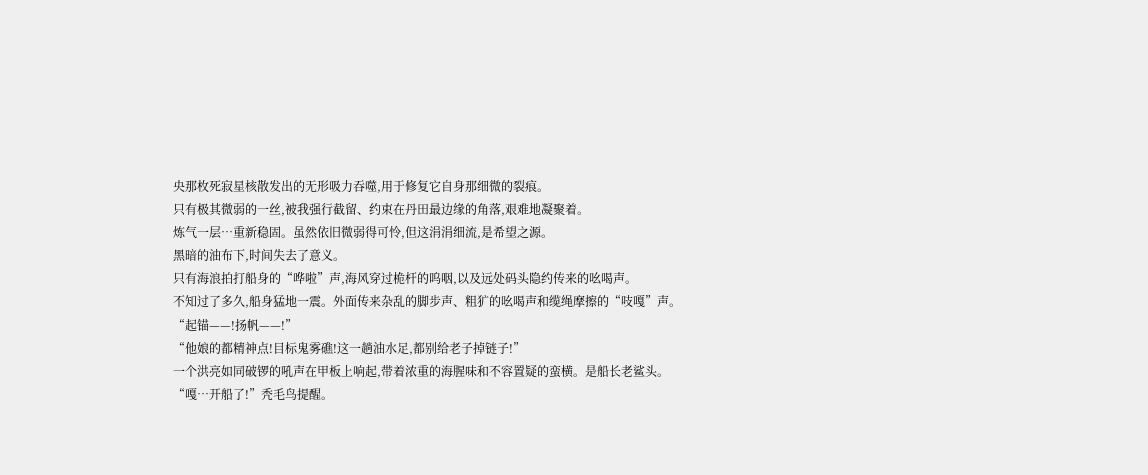央那枚死寂星核散发出的无形吸力吞噬,用于修复它自身那细微的裂痕。
只有极其微弱的一丝,被我强行截留、约束在丹田最边缘的角落,艰难地凝聚着。
炼气一层…重新稳固。虽然依旧微弱得可怜,但这涓涓细流,是希望之源。
黑暗的油布下,时间失去了意义。
只有海浪拍打船身的“哗啦”声,海风穿过桅杆的呜咽,以及远处码头隐约传来的吆喝声。
不知过了多久,船身猛地一震。外面传来杂乱的脚步声、粗犷的吆喝声和缆绳摩擦的“吱嘎”声。
“起锚——!扬帆——!”
“他娘的都精神点!目标鬼雾礁!这一趟油水足,都别给老子掉链子!”
一个洪亮如同破锣的吼声在甲板上响起,带着浓重的海腥味和不容置疑的蛮横。是船长老鲨头。
“嘎…开船了!”秃毛鸟提醒。